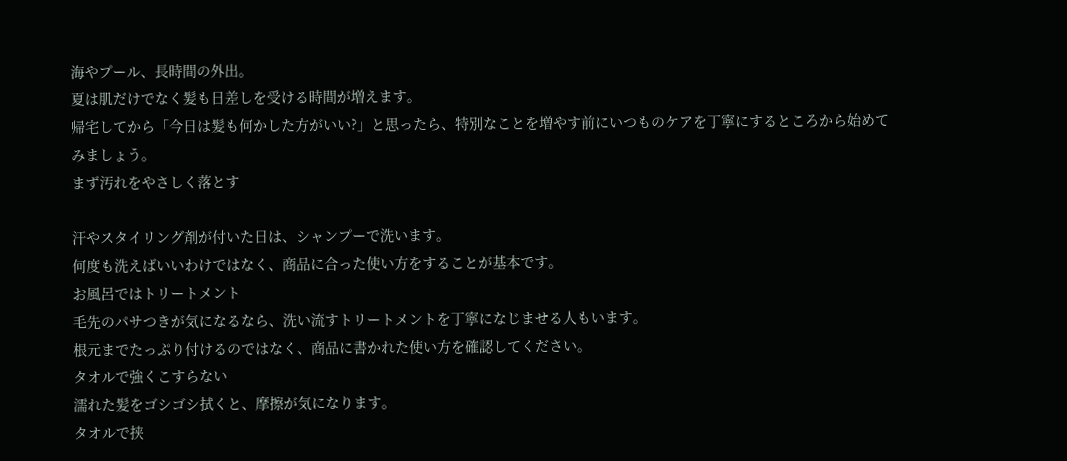海やプール、長時間の外出。
夏は肌だけでなく髪も日差しを受ける時間が増えます。
帰宅してから「今日は髪も何かした方がいい?」と思ったら、特別なことを増やす前にいつものケアを丁寧にするところから始めてみましょう。
まず汚れをやさしく落とす

汗やスタイリング剤が付いた日は、シャンプーで洗います。
何度も洗えばいいわけではなく、商品に合った使い方をすることが基本です。
お風呂ではトリートメント
毛先のパサつきが気になるなら、洗い流すトリートメントを丁寧になじませる人もいます。
根元までたっぷり付けるのではなく、商品に書かれた使い方を確認してください。
タオルで強くこすらない
濡れた髪をゴシゴシ拭くと、摩擦が気になります。
タオルで挟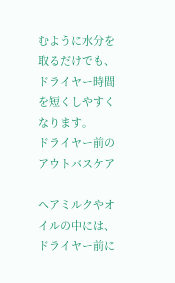むように水分を取るだけでも、ドライヤー時間を短くしやすくなります。
ドライヤー前のアウトバスケア

ヘアミルクやオイルの中には、ドライヤー前に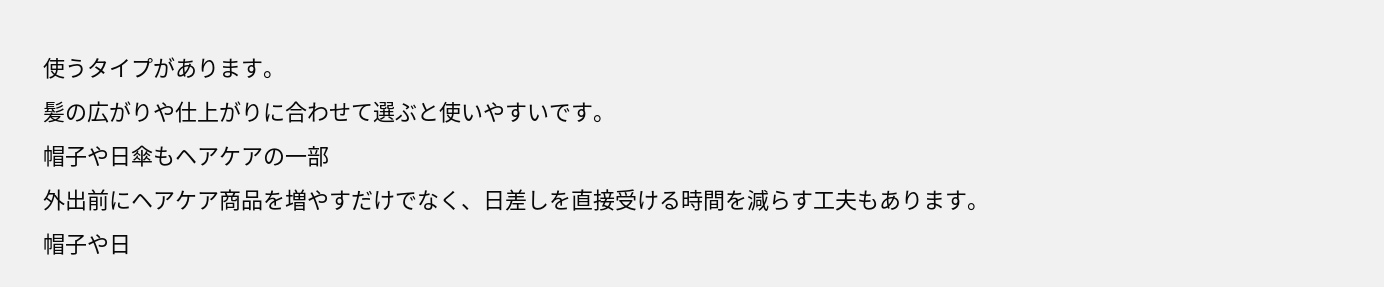使うタイプがあります。
髪の広がりや仕上がりに合わせて選ぶと使いやすいです。
帽子や日傘もヘアケアの一部
外出前にヘアケア商品を増やすだけでなく、日差しを直接受ける時間を減らす工夫もあります。
帽子や日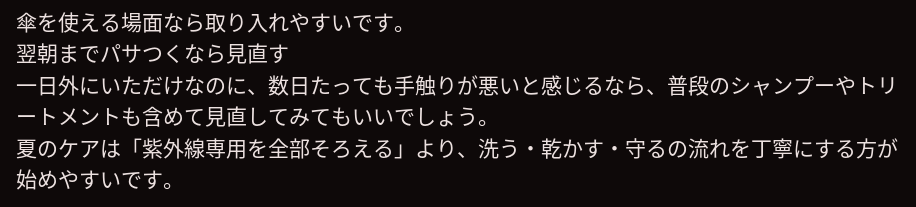傘を使える場面なら取り入れやすいです。
翌朝までパサつくなら見直す
一日外にいただけなのに、数日たっても手触りが悪いと感じるなら、普段のシャンプーやトリートメントも含めて見直してみてもいいでしょう。
夏のケアは「紫外線専用を全部そろえる」より、洗う・乾かす・守るの流れを丁寧にする方が始めやすいです。